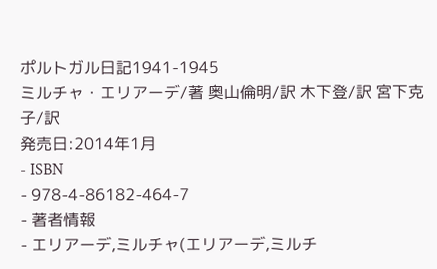ポルトガル日記1941-1945
ミルチャ・エリアーデ/著 奥山倫明/訳 木下登/訳 宮下克子/訳
発売日:2014年1月
- ISBN
- 978-4-86182-464-7
- 著者情報
- エリアーデ,ミルチャ(エリアーデ,ミルチ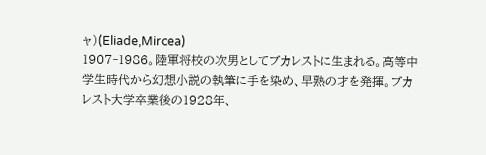ャ)(Eliade,Mircea)
1907‐1986。陸軍将校の次男としてブカレストに生まれる。高等中学生時代から幻想小説の執筆に手を染め、早熟の才を発揮。ブカレスト大学卒業後の1928年、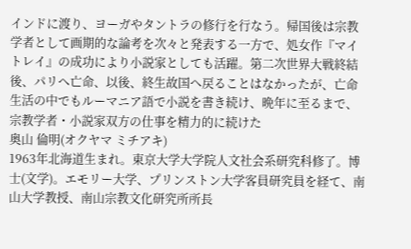インドに渡り、ヨーガやタントラの修行を行なう。帰国後は宗教学者として画期的な論考を次々と発表する一方で、処女作『マイトレイ』の成功により小説家としても活躍。第二次世界大戦終結後、パリへ亡命、以後、終生故国へ戻ることはなかったが、亡命生活の中でもルーマニア語で小説を書き続け、晩年に至るまで、宗教学者・小説家双方の仕事を精力的に続けた
奥山 倫明(オクヤマ ミチアキ)
1963年北海道生まれ。東京大学大学院人文社会系研究科修了。博士(文学)。エモリー大学、プリンストン大学客員研究員を経て、南山大学教授、南山宗教文化研究所所長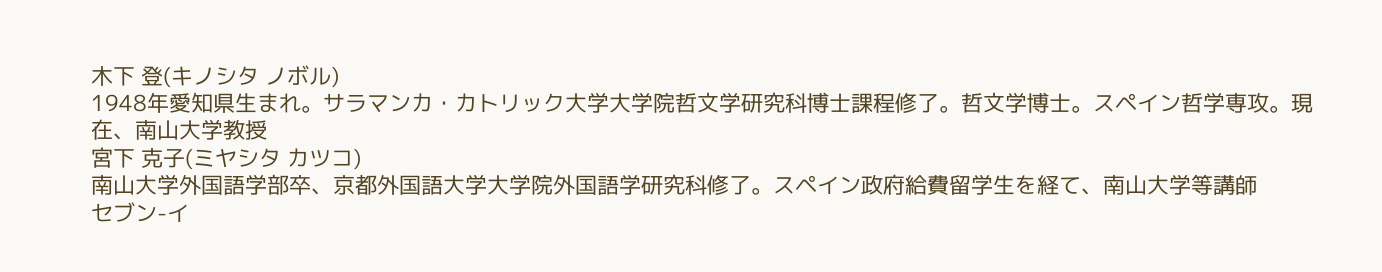木下 登(キノシタ ノボル)
1948年愛知県生まれ。サラマンカ・カトリック大学大学院哲文学研究科博士課程修了。哲文学博士。スペイン哲学専攻。現在、南山大学教授
宮下 克子(ミヤシタ カツコ)
南山大学外国語学部卒、京都外国語大学大学院外国語学研究科修了。スペイン政府給費留学生を経て、南山大学等講師
セブン-イ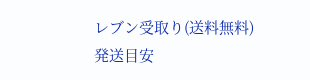レブン受取り(送料無料)
発送目安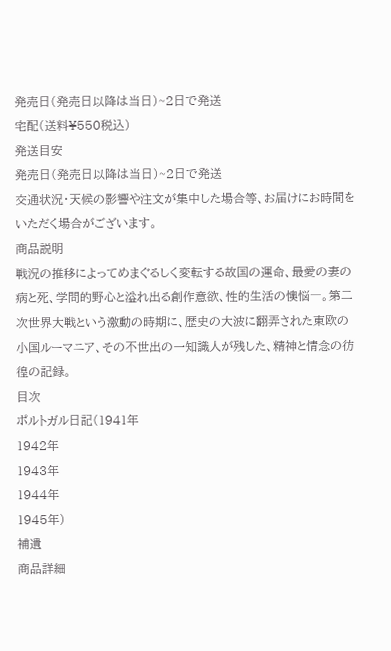発売日(発売日以降は当日)~2日で発送
宅配(送料¥550税込)
発送目安
発売日(発売日以降は当日)~2日で発送
交通状況・天候の影響や注文が集中した場合等、お届けにお時間をいただく場合がございます。
商品説明
戦況の推移によってめまぐるしく変転する故国の運命、最愛の妻の病と死、学問的野心と溢れ出る創作意欲、性的生活の懊悩―。第二次世界大戦という激動の時期に、歴史の大波に翻弄された東欧の小国ルーマニア、その不世出の一知識人が残した、精神と情念の彷徨の記録。
目次
ポルトガル日記(1941年
1942年
1943年
1944年
1945年)
補遺
商品詳細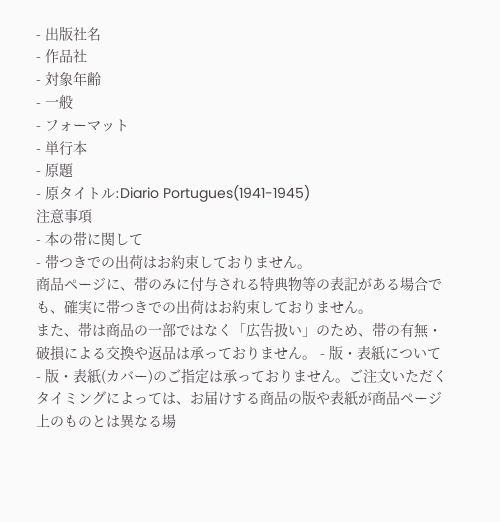- 出版社名
- 作品社
- 対象年齢
- 一般
- フォーマット
- 単行本
- 原題
- 原タイトル:Diario Portugues(1941-1945)
注意事項
- 本の帯に関して
- 帯つきでの出荷はお約束しておりません。
商品ページに、帯のみに付与される特典物等の表記がある場合でも、確実に帯つきでの出荷はお約束しておりません。
また、帯は商品の一部ではなく「広告扱い」のため、帯の有無・破損による交換や返品は承っておりません。 - 版・表紙について
- 版・表紙(カバー)のご指定は承っておりません。ご注文いただくタイミングによっては、お届けする商品の版や表紙が商品ページ上のものとは異なる場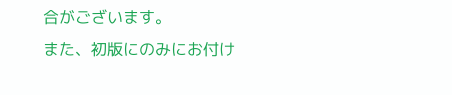合がございます。
また、初版にのみにお付け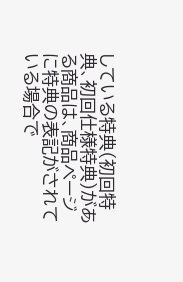している特典(初回特典、初回仕様特典)がある商品は、商品ページに特典の表記がされている場合で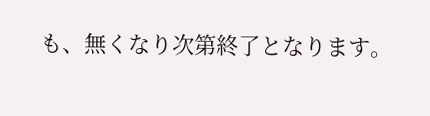も、無くなり次第終了となります。